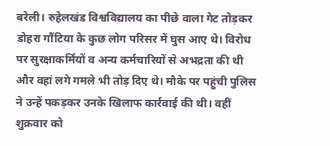बरेली। रुहेलखंड विश्वविद्यालय का पीछे वाला गेट तोड़कर डोहरा गौंटिया के कुछ लोग परिसर में घुस आए थे। विरोध पर सुरक्षाकर्मियों व अन्य कर्मचारियों से अभद्रता की थी और वहां लगे गमले भी तोड़ दिए थे। मौके पर पहुंची पुलिस ने उन्हें पकड़कर उनके खिलाफ कार्रवाई की थी। वहीं शुक्रवार को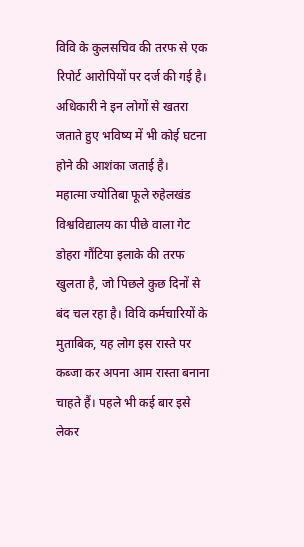विवि के कुलसचिव की तरफ से एक रिपोर्ट आरोपियों पर दर्ज की गई है। अधिकारी ने इन लोगों से खतरा जताते हुए भविष्य में भी कोई घटना होने की आशंका जताई है।
महात्मा ज्योतिबा फूले रुहेलखंड विश्वविद्यालय का पीछे वाला गेट डोहरा गौंटिया इलाके की तरफ खुलता है, जो पिछले कुछ दिनों से बंद चल रहा है। विवि कर्मचारियों के मुताबिक, यह लोग इस रास्ते पर कब्जा कर अपना आम रास्ता बनाना चाहते हैं। पहले भी कई बार इसे लेकर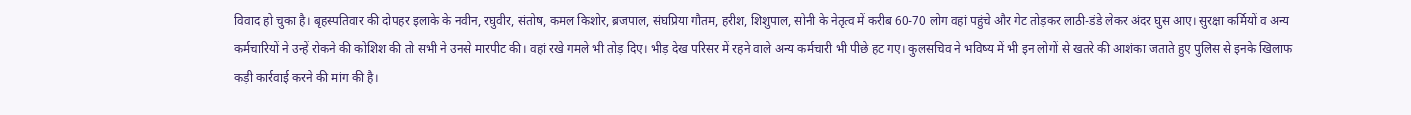विवाद हो चुका है। बृहस्पतिवार की दोपहर इलाके के नवीन, रघुवीर, संतोष, कमल किशोर, ब्रजपाल, संघप्रिया गौतम, हरीश, शिशुपाल, सोनी के नेतृत्व में करीब 60-70 लोग वहां पहुंचे और गेट तोड़कर लाठी-डंडे लेकर अंदर घुस आए। सुरक्षा कर्मियों व अन्य कर्मचारियों ने उन्हें रोकने की कोशिश की तो सभी ने उनसे मारपीट की। वहां रखे गमले भी तोड़ दिए। भीड़ देख परिसर में रहने वाले अन्य कर्मचारी भी पीछे हट गए। कुलसचिव ने भविष्य में भी इन लोगों से खतरे की आशंका जताते हुए पुलिस से इनके खिलाफ कड़ी कार्रवाई करने की मांग की है।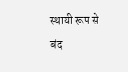स्थायी रूप से बंद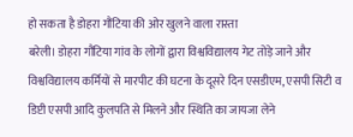हो सकता है डोहरा गौंटिया की ओर खुलने वाला रास्ता
बरेली। डोहरा गौंटिया गांव के लोगों द्वारा विश्वविद्यालय गेट तोड़े जाने और विश्वविद्यालय कर्मियों से मारपीट की घटना के दूसरे दिन एसडीएम, एसपी सिटी व डिप्टी एसपी आदि कुलपति से मिलने और स्थिति का जायजा लेने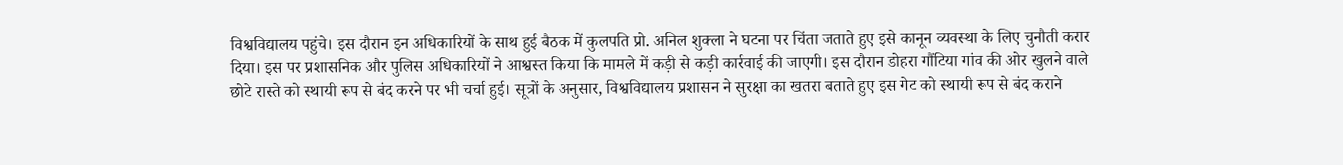विश्वविद्यालय पहुंचे। इस दौरान इन अधिकारियों के साथ हुई बैठक में कुलपति प्रो. अनिल शुक्ला ने घटना पर चिंता जताते हुए इसे कानून व्यवस्था के लिए चुनौती करार दिया। इस पर प्रशासनिक और पुलिस अधिकारियों ने आश्वस्त किया कि मामले में कड़ी से कड़ी कार्रवाई की जाएगी। इस दौरान डोहरा गौंटिया गांव की ओर खुलने वाले छोटे रास्ते को स्थायी रूप से बंद करने पर भी चर्चा हुई। सूत्रों के अनुसार, विश्वविद्यालय प्रशासन ने सुरक्षा का खतरा बताते हुए इस गेट को स्थायी रूप से बंद कराने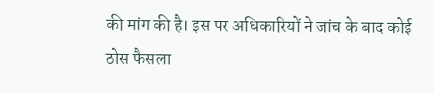की मांग की है। इस पर अधिकारियों ने जांच के बाद कोई ठोस फैसला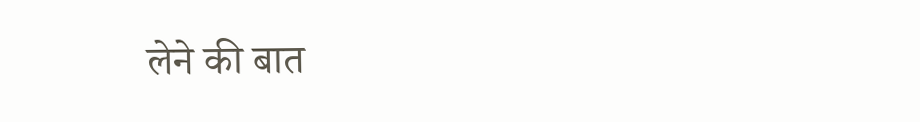लेने की बात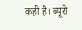कही है। ब्यूरो